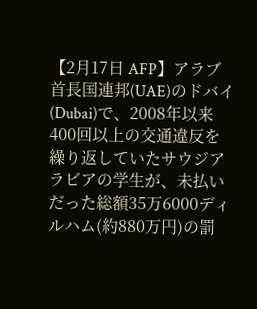【2月17日 AFP】アラブ首長国連邦(UAE)のドバイ(Dubai)で、2008年以来400回以上の交通違反を繰り返していたサウジアラビアの学生が、未払いだった総額35万6000ディルハム(約880万円)の罰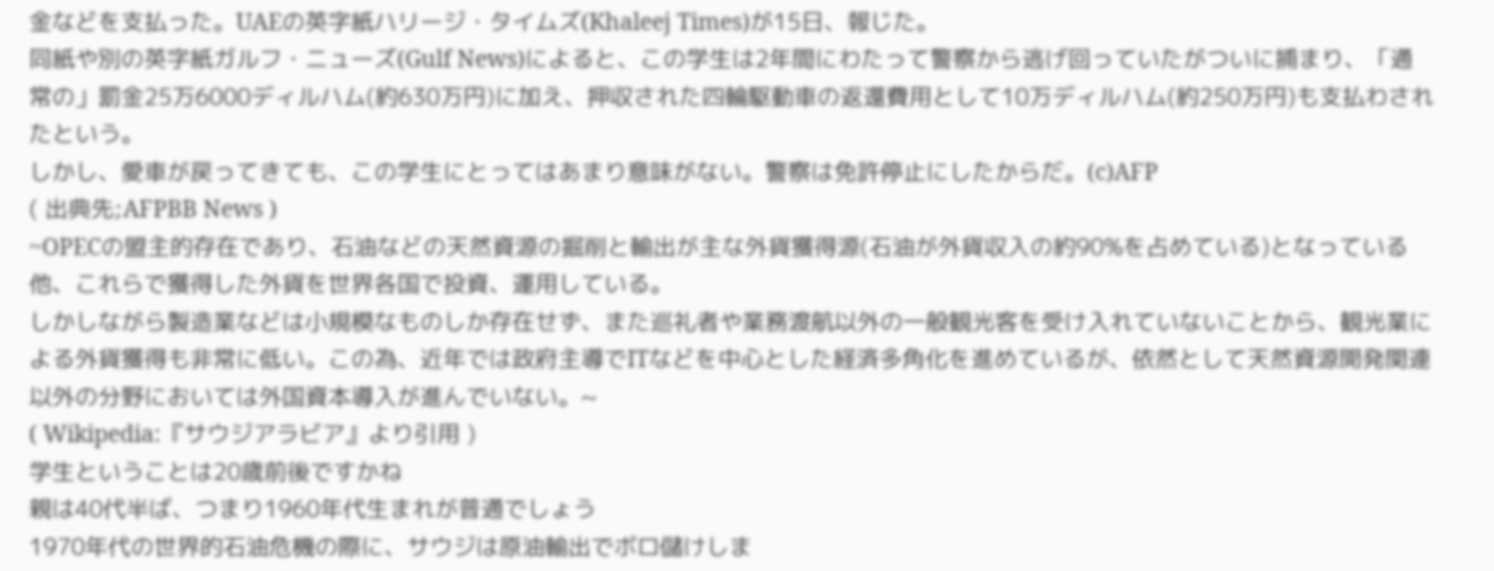金などを支払った。UAEの英字紙ハリージ・タイムズ(Khaleej Times)が15日、報じた。
同紙や別の英字紙ガルフ・ニューズ(Gulf News)によると、この学生は2年間にわたって警察から逃げ回っていたがついに捕まり、「通常の」罰金25万6000ディルハム(約630万円)に加え、押収された四輪駆動車の返還費用として10万ディルハム(約250万円)も支払わされたという。
しかし、愛車が戻ってきても、この学生にとってはあまり意味がない。警察は免許停止にしたからだ。(c)AFP
( 出典先;AFPBB News )
~OPECの盟主的存在であり、石油などの天然資源の掘削と輸出が主な外貨獲得源(石油が外貨収入の約90%を占めている)となっている他、これらで獲得した外貨を世界各国で投資、運用している。
しかしながら製造業などは小規模なものしか存在せず、また巡礼者や業務渡航以外の一般観光客を受け入れていないことから、観光業による外貨獲得も非常に低い。この為、近年では政府主導でITなどを中心とした経済多角化を進めているが、依然として天然資源開発関連以外の分野においては外国資本導入が進んでいない。~
( Wikipedia:『サウジアラビア』より引用 )
学生ということは20歳前後ですかね
親は40代半ば、つまり1960年代生まれが普通でしょう
1970年代の世界的石油危機の際に、サウジは原油輸出でボロ儲けしま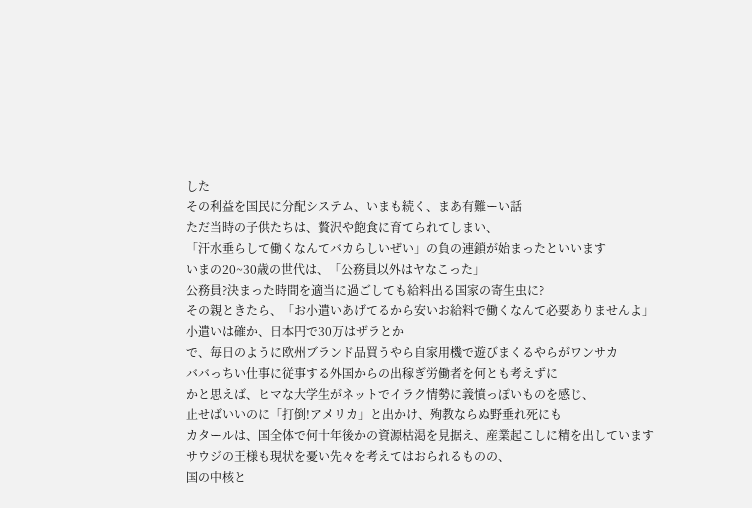した
その利益を国民に分配システム、いまも続く、まあ有難ーい話
ただ当時の子供たちは、贅沢や飽食に育てられてしまい、
「汗水垂らして働くなんてバカらしいぜい」の負の連鎖が始まったといいます
いまの20~30歳の世代は、「公務員以外はヤなこった」
公務員?決まった時間を適当に過ごしても給料出る国家の寄生虫に?
その親ときたら、「お小遣いあげてるから安いお給料で働くなんて必要ありませんよ」
小遣いは確か、日本円で30万はザラとか
で、毎日のように欧州ブランド品買うやら自家用機で遊びまくるやらがワンサカ
ババっちい仕事に従事する外国からの出稼ぎ労働者を何とも考えずに
かと思えば、ヒマな大学生がネットでイラク情勢に義憤っぽいものを感じ、
止せばいいのに「打倒!アメリカ」と出かけ、殉教ならぬ野垂れ死にも
カタールは、国全体で何十年後かの資源枯渇を見据え、産業起こしに精を出しています
サウジの王様も現状を憂い先々を考えてはおられるものの、
国の中核と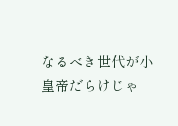なるべき世代が小皇帝だらけじゃ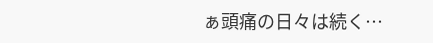ぁ頭痛の日々は続く…